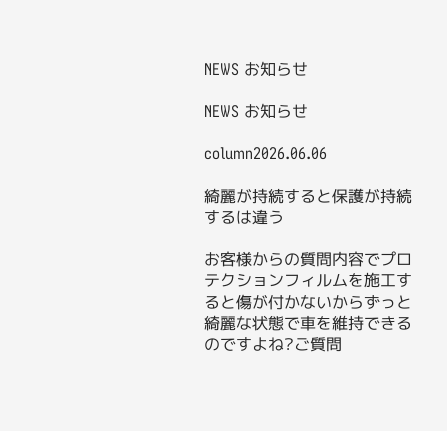NEWS お知らせ

NEWS お知らせ

column2026.06.06

綺麗が持続すると保護が持続するは違う

お客様からの質問内容でプロテクションフィルムを施工すると傷が付かないからずっと綺麗な状態で車を維持できるのですよね?ご質問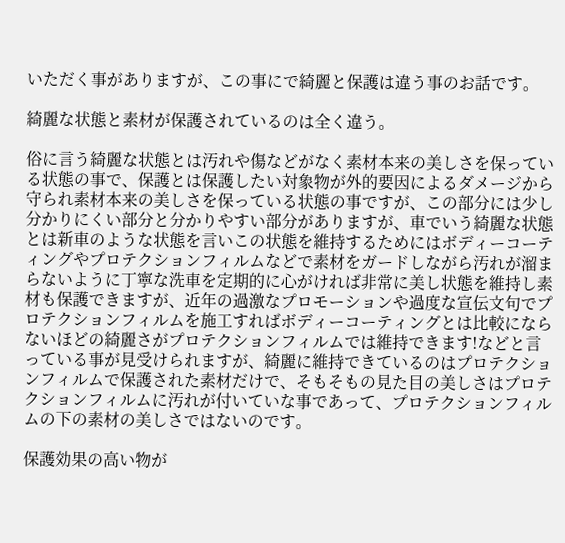いただく事がありますが、この事にで綺麗と保護は違う事のお話です。

綺麗な状態と素材が保護されているのは全く違う。

俗に言う綺麗な状態とは汚れや傷などがなく素材本来の美しさを保っている状態の事で、保護とは保護したい対象物が外的要因によるダメージから守られ素材本来の美しさを保っている状態の事ですが、この部分には少し分かりにくい部分と分かりやすい部分がありますが、車でいう綺麗な状態とは新車のような状態を言いこの状態を維持するためにはボディーコーティングやプロテクションフィルムなどで素材をガードしながら汚れが溜まらないように丁寧な洗車を定期的に心がければ非常に美し状態を維持し素材も保護できますが、近年の過激なプロモーションや過度な宣伝文句でプロテクションフィルムを施工すればボディーコーティングとは比較にならないほどの綺麗さがプロテクションフィルムでは維持できます!などと言っている事が見受けられますが、綺麗に維持できているのはプロテクションフィルムで保護された素材だけで、そもそもの見た目の美しさはプロテクションフィルムに汚れが付いていな事であって、プロテクションフィルムの下の素材の美しさではないのです。

保護効果の高い物が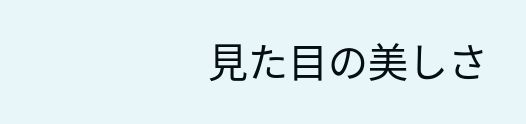見た目の美しさ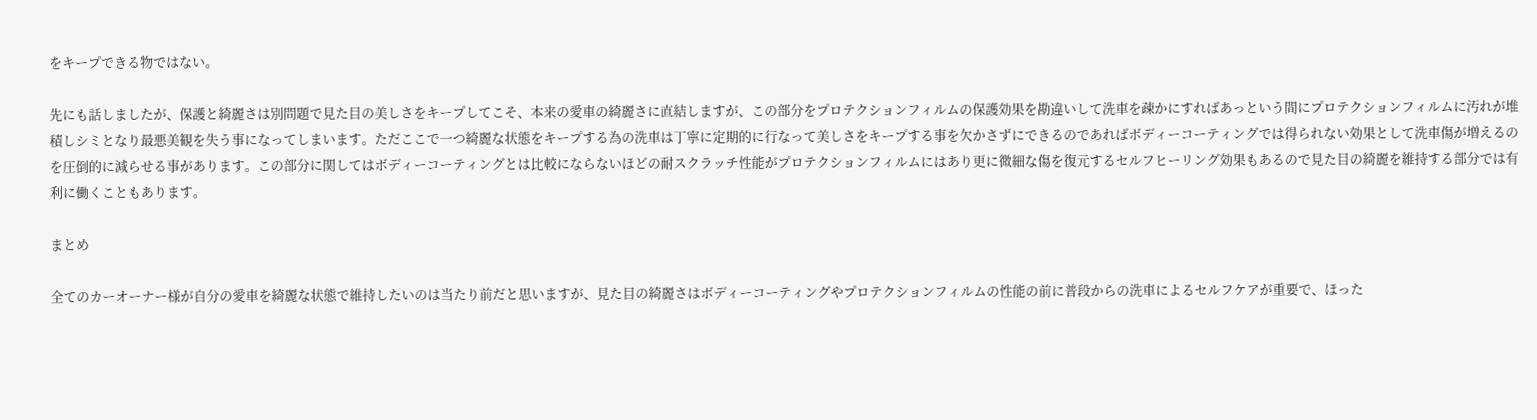をキープできる物ではない。

先にも話しましたが、保護と綺麗さは別問題で見た目の美しさをキープしてこそ、本来の愛車の綺麗さに直結しますが、この部分をプロテクションフィルムの保護効果を勘違いして洗車を疎かにすればあっという間にプロテクションフィルムに汚れが堆積しシミとなり最悪美観を失う事になってしまいます。ただここで一つ綺麗な状態をキープする為の洗車は丁寧に定期的に行なって美しさをキープする事を欠かさずにできるのであればボディーコーティングでは得られない効果として洗車傷が増えるのを圧倒的に減らせる事があります。この部分に関してはボディーコーティングとは比較にならないほどの耐スクラッチ性能がプロテクションフィルムにはあり更に微細な傷を復元するセルフヒーリング効果もあるので見た目の綺麗を維持する部分では有利に働くこともあります。

まとめ

全てのカーオーナー様が自分の愛車を綺麗な状態で維持したいのは当たり前だと思いますが、見た目の綺麗さはボディーコーティングやプロテクションフィルムの性能の前に普段からの洗車によるセルフケアが重要で、ほった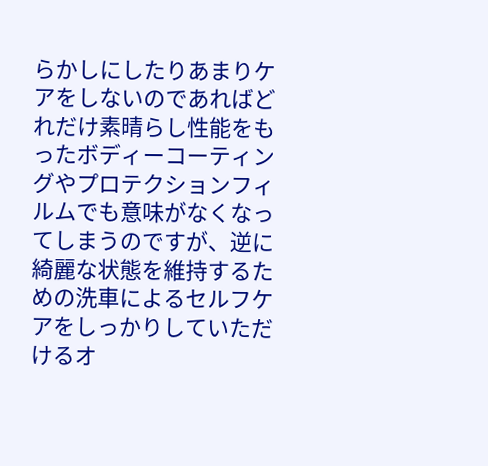らかしにしたりあまりケアをしないのであればどれだけ素晴らし性能をもったボディーコーティングやプロテクションフィルムでも意味がなくなってしまうのですが、逆に綺麗な状態を維持するための洗車によるセルフケアをしっかりしていただけるオ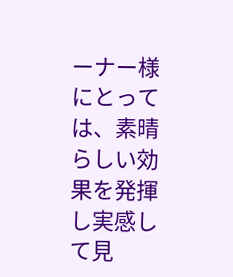ーナー様にとっては、素晴らしい効果を発揮し実感して見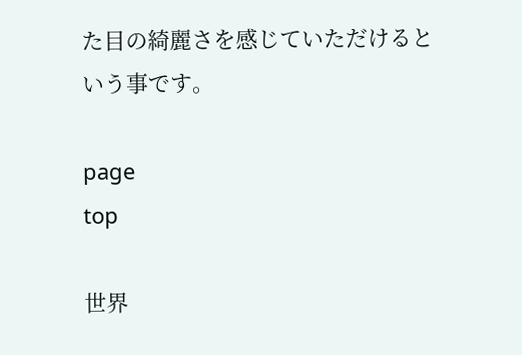た目の綺麗さを感じていただけるという事です。

page
top

世界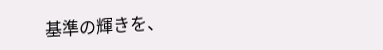基準の輝きを、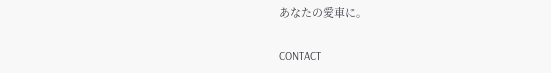あなたの愛車に。

CONTACT